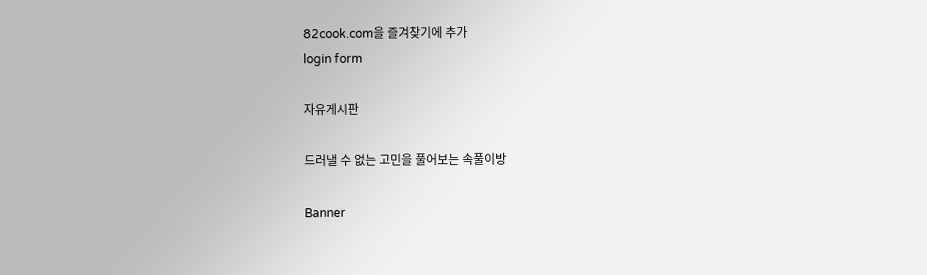82cook.com을 즐겨찾기에 추가
login form

자유게시판

드러낼 수 없는 고민을 풀어보는 속풀이방

Banner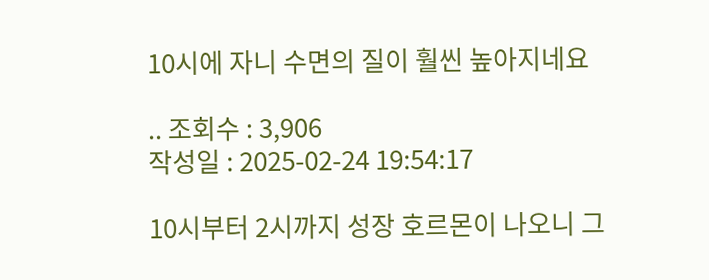10시에 자니 수면의 질이 훨씬 높아지네요

.. 조회수 : 3,906
작성일 : 2025-02-24 19:54:17

10시부터 2시까지 성장 호르몬이 나오니 그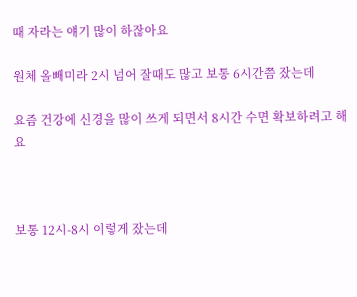때 자라는 얘기 많이 하잖아요

원체 올빼미라 2시 넘어 잘때도 많고 보통 6시간쯤 잤는데

요즘 건강에 신경을 많이 쓰게 되면서 8시간 수면 확보하려고 해요



보통 12시-8시 이렇게 잤는데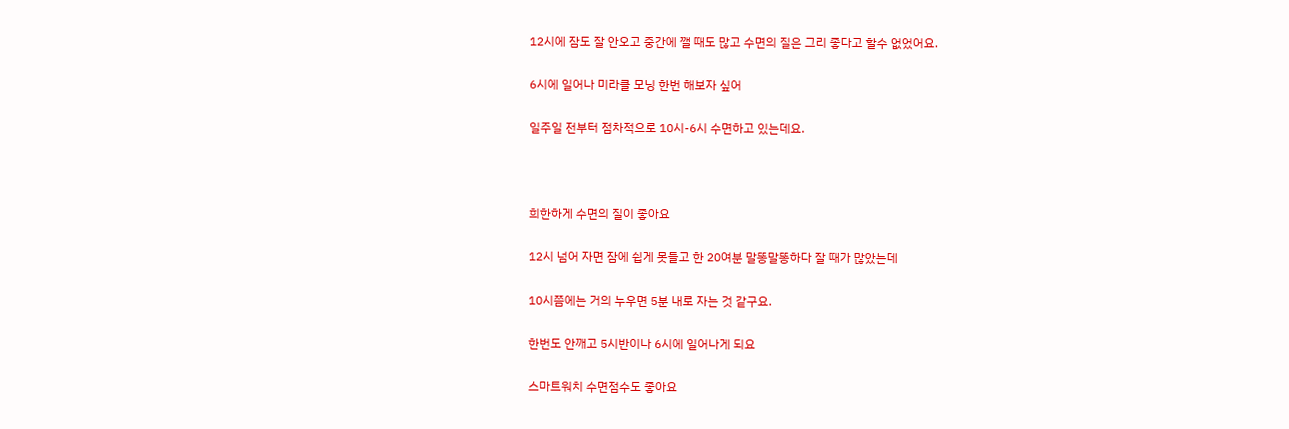12시에 잠도 잘 안오고 중간에 깰 때도 많고 수면의 질은 그리 좋다고 할수 없었어요.

6시에 일어나 미라클 모닝 한번 해보자 싶어

일주일 전부터 점차적으로 10시-6시 수면하고 있는데요.



희한하게 수면의 질이 좋아요

12시 넘어 자면 잠에 쉽게 못들고 한 20여분 말똥말똥하다 잘 때가 많았는데

10시쯤에는 거의 누우면 5분 내로 자는 것 같구요.

한번도 안깨고 5시반이나 6시에 일어나게 되요

스마트워치 수면점수도 좋아요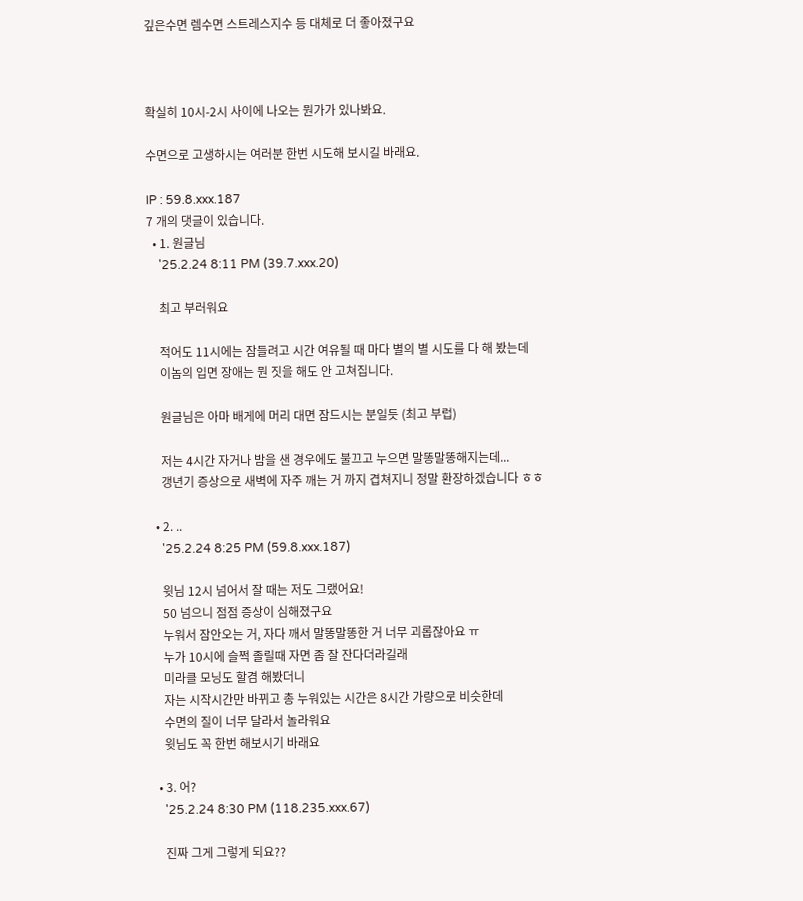깊은수면 렘수면 스트레스지수 등 대체로 더 좋아졌구요



확실히 10시-2시 사이에 나오는 뭔가가 있나봐요.

수면으로 고생하시는 여러분 한번 시도해 보시길 바래요.

IP : 59.8.xxx.187
7 개의 댓글이 있습니다.
  • 1. 원글님
    '25.2.24 8:11 PM (39.7.xxx.20)

    최고 부러워요

    적어도 11시에는 잠들려고 시간 여유될 때 마다 별의 별 시도를 다 해 봤는데
    이놈의 입면 장애는 뭔 짓을 해도 안 고쳐집니다.

    원글님은 아마 배게에 머리 대면 잠드시는 분일듯 (최고 부럽)

    저는 4시간 자거나 밤을 샌 경우에도 불끄고 누으면 말똥말똥해지는데...
    갱년기 증상으로 새벽에 자주 깨는 거 까지 겹쳐지니 정말 환장하겠습니다 ㅎㅎ

  • 2. ..
    '25.2.24 8:25 PM (59.8.xxx.187)

    윗님 12시 넘어서 잘 때는 저도 그랬어요!
    50 넘으니 점점 증상이 심해졌구요
    누워서 잠안오는 거, 자다 깨서 말똥말똥한 거 너무 괴롭잖아요 ㅠ
    누가 10시에 슬쩍 졸릴때 자면 좀 잘 잔다더라길래
    미라클 모닝도 할겸 해봤더니
    자는 시작시간만 바뀌고 총 누워있는 시간은 8시간 가량으로 비슷한데
    수면의 질이 너무 달라서 놀라워요
    윗님도 꼭 한번 해보시기 바래요

  • 3. 어?
    '25.2.24 8:30 PM (118.235.xxx.67)

    진짜 그게 그렇게 되요??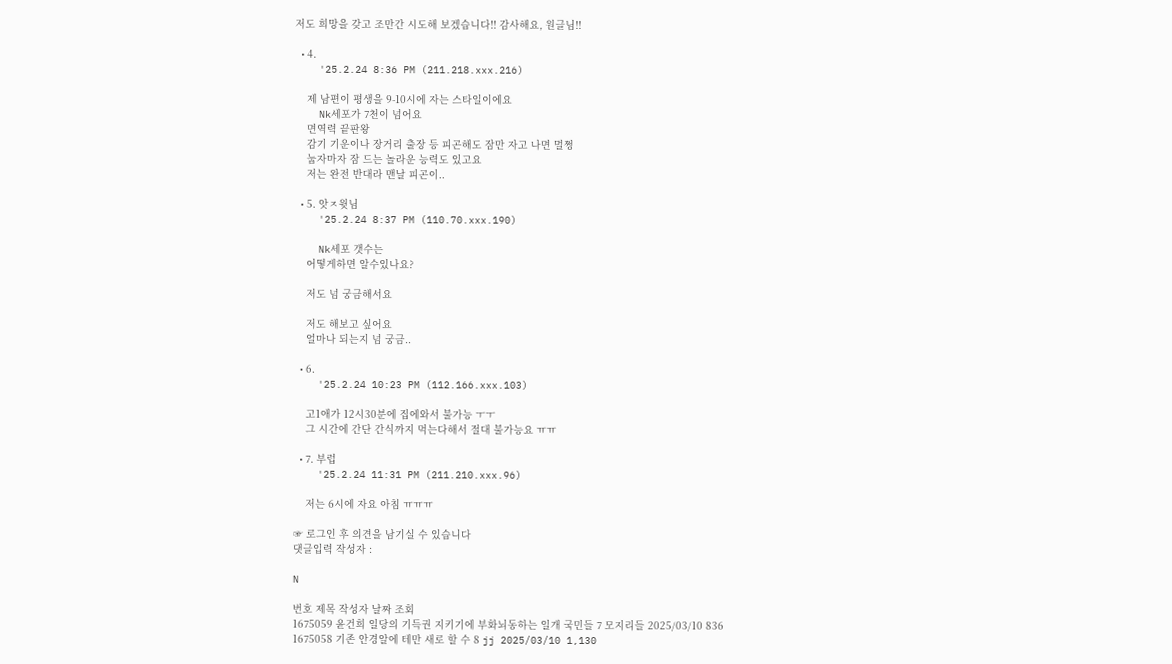저도 희망을 갖고 조만간 시도해 보겠습니다!! 감사해요, 원글님!!

  • 4.
    '25.2.24 8:36 PM (211.218.xxx.216)

    제 남편이 평생을 9-10시에 자는 스타일이에요
    Nk세포가 7천이 넘어요
    면역력 끝판왕
    감기 기운이나 장거리 출장 등 피곤해도 잠만 자고 나면 멀쩡
    눕자마자 잠 드는 놀라운 능력도 있고요
    저는 완전 반대라 맨날 피곤이..

  • 5. 앗ㅈ윗님
    '25.2.24 8:37 PM (110.70.xxx.190)

    Nk세포 갯수는
    어떻게하면 알수있나요?

    저도 넘 궁금해서요

    저도 해보고 싶어요
    얼마나 되는지 넘 궁금..

  • 6.
    '25.2.24 10:23 PM (112.166.xxx.103)

    고1애가 12시30분에 집에와서 불가능 ㅜㅜ
    그 시간에 간단 간식까지 먹는다해서 절대 불가능요 ㅠㅠ

  • 7. 부럽
    '25.2.24 11:31 PM (211.210.xxx.96)

    저는 6시에 자요 아침 ㅠㅠㅠ

☞ 로그인 후 의견을 남기실 수 있습니다
댓글입력 작성자 :

N

번호 제목 작성자 날짜 조회
1675059 윤건희 일당의 기득권 지키기에 부화뇌동하는 일개 국민들 7 모지리들 2025/03/10 836
1675058 기존 안경알에 테만 새로 할 수 8 jj 2025/03/10 1,130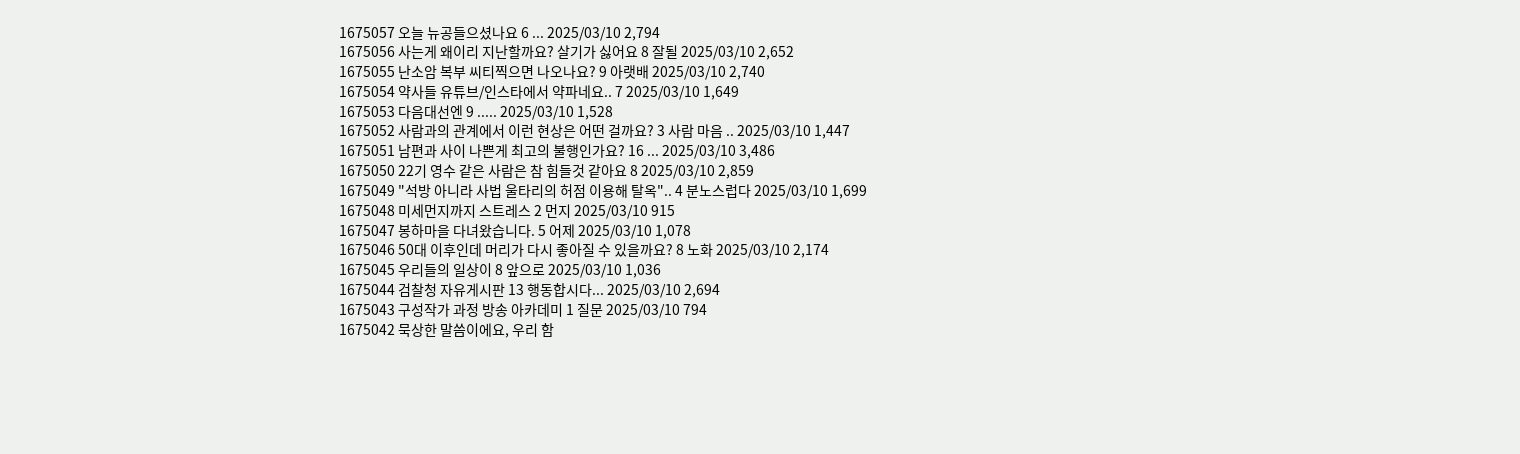1675057 오늘 뉴공들으셨나요 6 ... 2025/03/10 2,794
1675056 사는게 왜이리 지난할까요? 살기가 싫어요 8 잘될 2025/03/10 2,652
1675055 난소암 복부 씨티찍으면 나오나요? 9 아랫배 2025/03/10 2,740
1675054 약사들 유튜브/인스타에서 약파네요.. 7 2025/03/10 1,649
1675053 다음대선엔 9 ..... 2025/03/10 1,528
1675052 사람과의 관계에서 이런 현상은 어떤 걸까요? 3 사람 마음 .. 2025/03/10 1,447
1675051 남편과 사이 나쁜게 최고의 불행인가요? 16 ... 2025/03/10 3,486
1675050 22기 영수 같은 사람은 참 힘들것 같아요 8 2025/03/10 2,859
1675049 "석방 아니라 사법 울타리의 허점 이용해 탈옥".. 4 분노스럽다 2025/03/10 1,699
1675048 미세먼지까지 스트레스 2 먼지 2025/03/10 915
1675047 봉하마을 다녀왔습니다. 5 어제 2025/03/10 1,078
1675046 50대 이후인데 머리가 다시 좋아질 수 있을까요? 8 노화 2025/03/10 2,174
1675045 우리들의 일상이 8 앞으로 2025/03/10 1,036
1675044 검찰청 자유게시판 13 행동합시다... 2025/03/10 2,694
1675043 구성작가 과정 방송 아카데미 1 질문 2025/03/10 794
1675042 묵상한 말씀이에요, 우리 함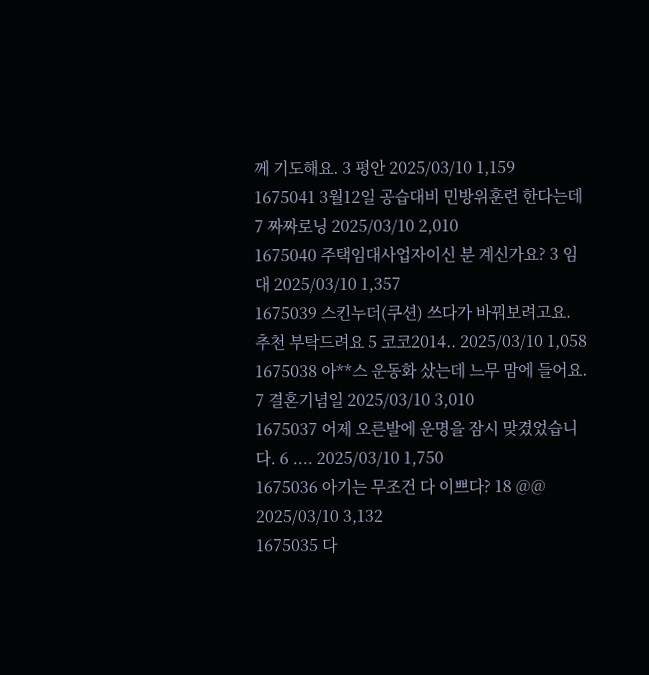께 기도해요. 3 평안 2025/03/10 1,159
1675041 3월12일 공습대비 민방위훈련 한다는데 7 짜짜로닝 2025/03/10 2,010
1675040 주택임대사업자이신 분 계신가요? 3 임대 2025/03/10 1,357
1675039 스킨누더(쿠션) 쓰다가 바꿔보려고요. 추천 부탁드려요 5 코코2014.. 2025/03/10 1,058
1675038 아**스 운동화 샀는데 느무 맘에 들어요. 7 결혼기념일 2025/03/10 3,010
1675037 어제 오른발에 운명을 잠시 맞겼었습니다. 6 .... 2025/03/10 1,750
1675036 아기는 무조건 다 이쁘다? 18 @@ 2025/03/10 3,132
1675035 다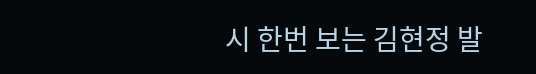시 한번 보는 김현정 발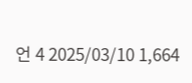언 4 2025/03/10 1,664